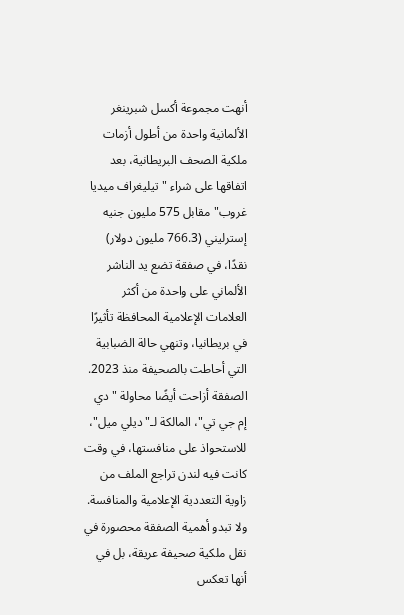أنهت مجموعة أكسل شبرينغر الألمانية واحدة من أطول أزمات ملكية الصحف البريطانية، بعد اتفاقها على شراء "تيليغراف ميديا غروب" مقابل 575 مليون جنيه إسترليني (766.3 مليون دولار) نقدًا، في صفقة تضع يد الناشر الألماني على واحدة من أكثر العلامات الإعلامية المحافظة تأثيرًا في بريطانيا، وتنهي حالة الضبابية التي أحاطت بالصحيفة منذ 2023.
الصفقة أزاحت أيضًا محاولة "دي إم جي تي"، المالكة لـ"ديلي ميل"، للاستحواذ على منافستها، في وقت كانت فيه لندن تراجع الملف من زاوية التعددية الإعلامية والمنافسة.
ولا تبدو أهمية الصفقة محصورة في نقل ملكية صحيفة عريقة، بل في أنها تعكس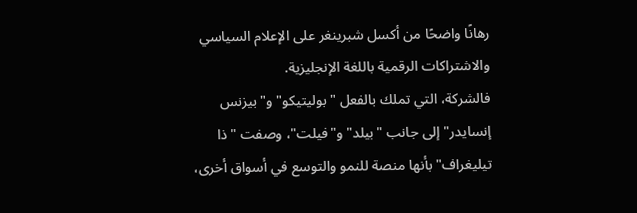رهانًا واضحًا من أكسل شبرينغر على الإعلام السياسي والاشتراكات الرقمية باللغة الإنجليزية.
فالشركة، التي تملك بالفعل "بوليتيكو" و"بيزنس إنسايدر" إلى جانب "بيلد" و"فيلت"، وصفت "ذا تيليغراف" بأنها منصة للنمو والتوسع في أسواق أخرى،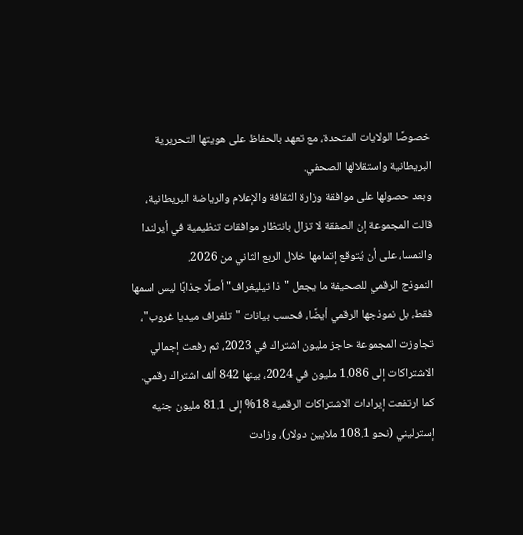خصوصًا الولايات المتحدة، مع تعهد بالحفاظ على هويتها التحريرية البريطانية واستقلالها الصحفي.
وبعد حصولها على موافقة وزارة الثقافة والإعلام والرياضة البريطانية، قالت المجموعة إن الصفقة لا تزال بانتظار موافقات تنظيمية في أيرلندا والنمسا، على أن يُتوقع إتمامها خلال الربع الثاني من 2026.
النموذج الرقمي للصحيفة ما يجعل "ذا تيليغراف" أصلًا جذابًا ليس اسمها فقط، بل نموذجها الرقمي أيضًا، فحسب بيانات "تلغراف ميديا غروب"، تجاوزت المجموعة حاجز مليون اشتراك في 2023، ثم رفعت إجمالي الاشتراكات إلى 1.086 مليون في 2024، بينها 842 ألف اشتراك رقمي.
كما ارتفعت إيرادات الاشتراكات الرقمية 18% إلى 81.1 مليون جنيه إسترليني (نحو 108.1 ملايين دولار)، وزادت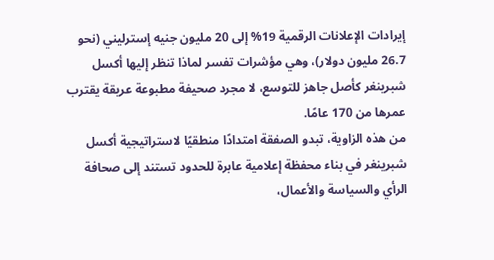إيرادات الإعلانات الرقمية 19% إلى 20 مليون جنيه إسترليني (نحو 26.7 مليون دولار)، وهي مؤشرات تفسر لماذا تنظر إليها أكسل شبرينغر كأصل جاهز للتوسع، لا مجرد صحيفة مطبوعة عريقة يقترب عمرها من 170 عامًا.
من هذه الزاوية، تبدو الصفقة امتدادًا منطقيًا لاستراتيجية أكسل شبرينغر في بناء محفظة إعلامية عابرة للحدود تستند إلى صحافة الرأي والسياسة والأعمال،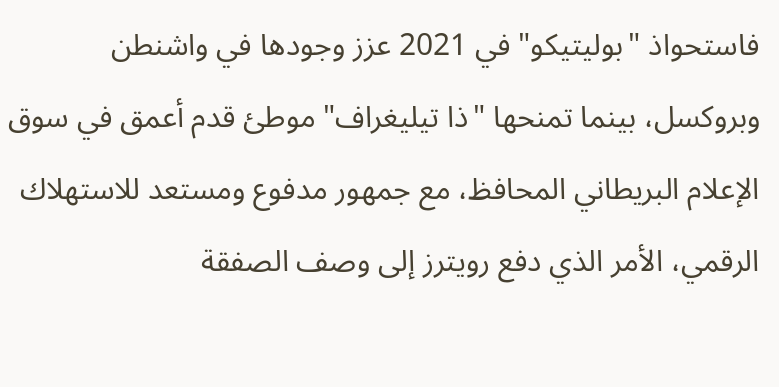فاستحواذ "بوليتيكو" في 2021 عزز وجودها في واشنطن وبروكسل، بينما تمنحها "ذا تيليغراف" موطئ قدم أعمق في سوق الإعلام البريطاني المحافظ، مع جمهور مدفوع ومستعد للاستهلاك الرقمي، الأمر الذي دفع رويترز إلى وصف الصفقة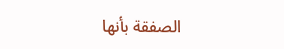الصفقة بأنها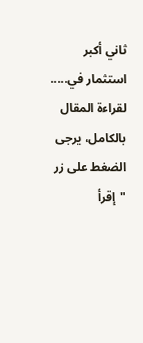ثاني أكبر استثمار في.....
لقراءة المقال بالكامل، يرجى الضغط على زر "إقرأ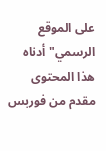على الموقع الرسمي" أدناه
هذا المحتوى مقدم من فوربس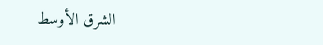الشرق الأوسط